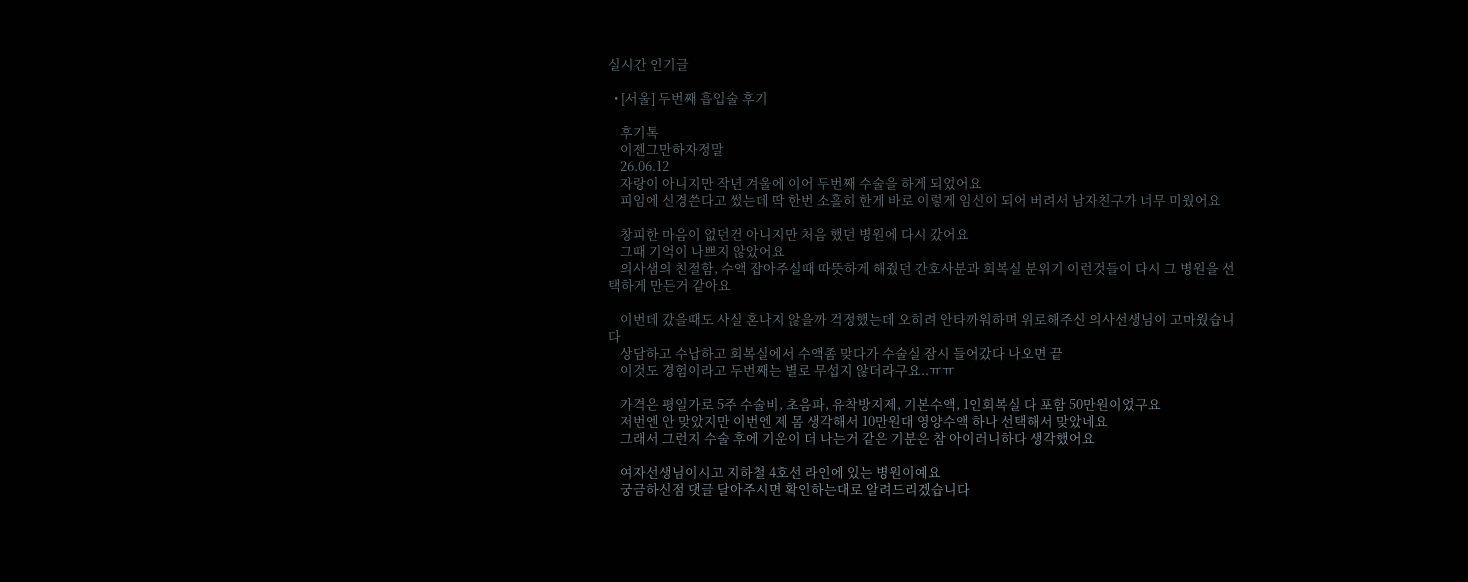실시간 인기글

  • [서울] 두번째 흡입술 후기

    후기톡
    이젠그만하자정말
    26.06.12
    자랑이 아니지만 작년 겨울에 이어 두번째 수술을 하게 되었어요
    피임에 신경쓴다고 썼는데 딱 한번 소홀히 한게 바로 이렇게 임신이 되어 버려서 남자친구가 너무 미웠어요

    창피한 마음이 없던건 아니지만 처음 했던 병원에 다시 갔어요
    그때 기억이 나쁘지 않았어요
    의사샘의 친절함, 수액 잡아주실때 따뜻하게 해줬던 간호사분과 회복실 분위기 이런것들이 다시 그 병원을 선택하게 만든거 같아요

    이번데 갔을때도 사실 혼나지 않을까 걱정했는데 오히려 안타까워하며 위로해주신 의사선생님이 고마웠습니다
    상담하고 수납하고 회복실에서 수액좀 맞다가 수술실 잠시 들어갔다 나오면 끝
    이것도 경험이라고 두번째는 별로 무섭지 않더라구요..ㅠㅠ

    가격은 평일가로 5주 수술비, 초음파, 유착방지제, 기본수액, 1인회복실 다 포함 50만원이었구요
    저번엔 안 맞았지만 이번엔 제 몸 생각해서 10만원대 영양수액 하나 선택해서 맞았네요
    그래서 그런지 수술 후에 기운이 더 나는거 같은 기분은 참 아이러니하다 생각했어요

    여자선생님이시고 지하철 4호선 라인에 있는 병원이예요
    궁금하신점 댓글 달아주시면 확인하는대로 알려드리겠습니다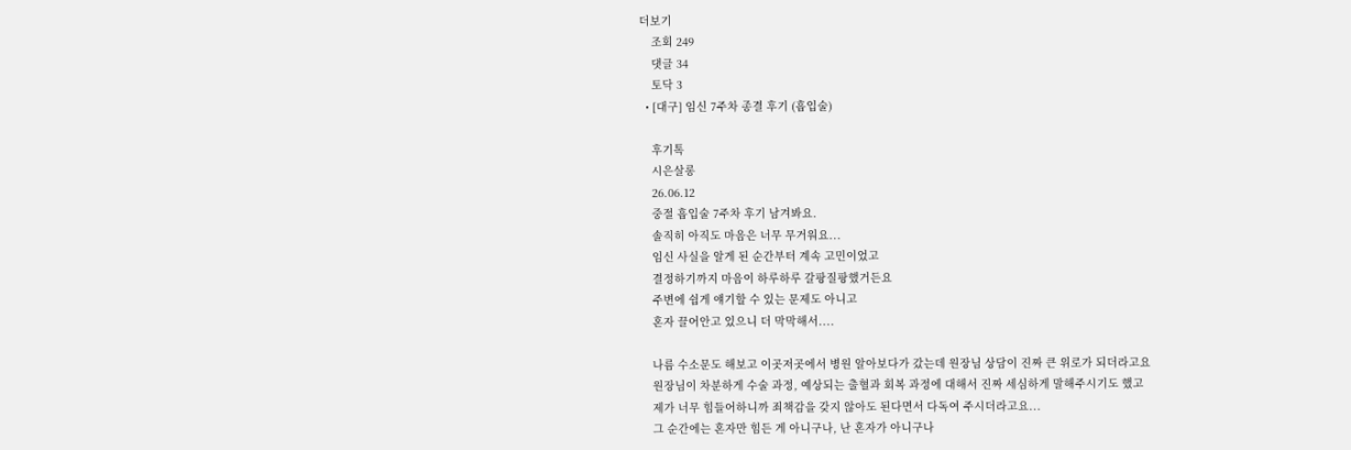더보기
    조회 249
    댓글 34
    토닥 3
  • [대구] 임신 7주차 종결 후기 (흡입술)

    후기톡
    시은살롱
    26.06.12
    중절 흡입술 7주차 후기 남겨봐요.
    솔직히 아직도 마음은 너무 무거워요...
    임신 사실을 알게 된 순간부터 계속 고민이었고
    결정하기까지 마음이 하루하루 갈팡질팡했거든요
    주변에 쉽게 얘기할 수 있는 문제도 아니고
    혼자 끌어안고 있으니 더 막막해서....

    나름 수소문도 해보고 이곳저곳에서 병원 알아보다가 갔는데 원장님 상담이 진짜 큰 위로가 되더라고요
    원장님이 차분하게 수술 과정, 예상되는 출혈과 회복 과정에 대해서 진짜 세심하게 말해주시기도 했고
    제가 너무 힘들어하니까 죄책감을 갖지 않아도 된다면서 다독여 주시더라고요...
    그 순간에는 혼자만 힘든 게 아니구나, 난 혼자가 아니구나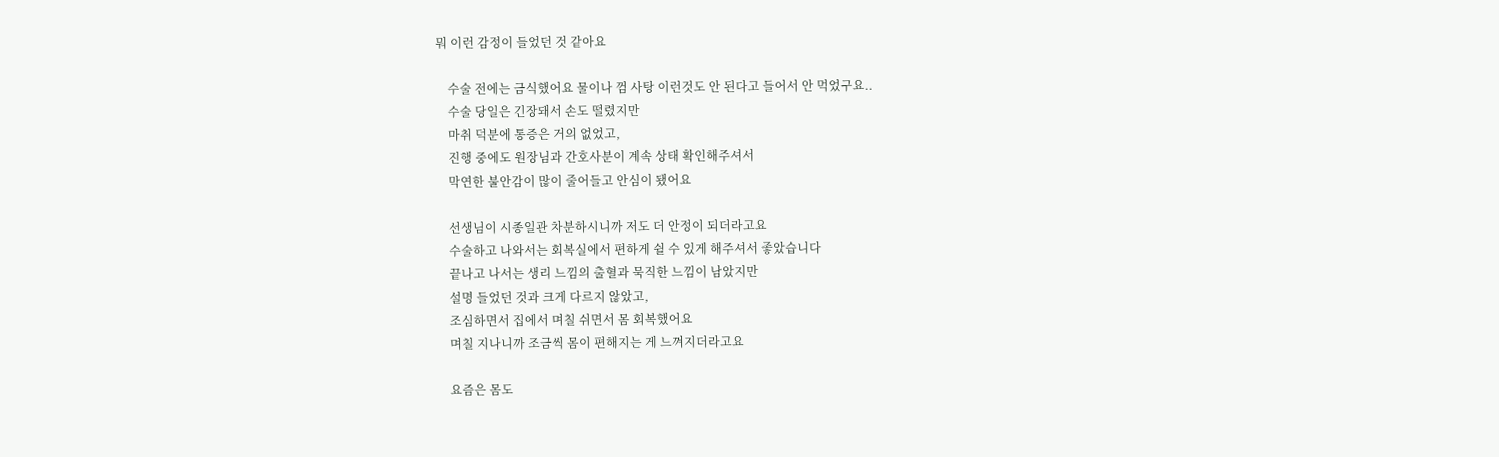뭐 이런 감정이 들었던 것 같아요

    수술 전에는 금식했어요 물이나 껌 사탕 이런것도 안 된다고 들어서 안 먹었구요..
    수술 당일은 긴장돼서 손도 떨렸지만
    마취 덕분에 통증은 거의 없었고,
    진행 중에도 원장님과 간호사분이 계속 상태 확인해주셔서
    막연한 불안감이 많이 줄어들고 안심이 됐어요

    선생님이 시종일관 차분하시니까 저도 더 안정이 되더라고요
    수술하고 나와서는 회복실에서 편하게 쉴 수 있게 해주셔서 좋았습니다
    끝나고 나서는 생리 느낌의 출혈과 묵직한 느낌이 남았지만
    설명 들었던 것과 크게 다르지 않았고,
    조심하면서 집에서 며칠 쉬면서 몸 회복했어요
    며칠 지나니까 조금씩 몸이 편해지는 게 느껴지더라고요

    요즘은 몸도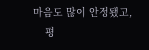마음도 많이 안정됐고,
    평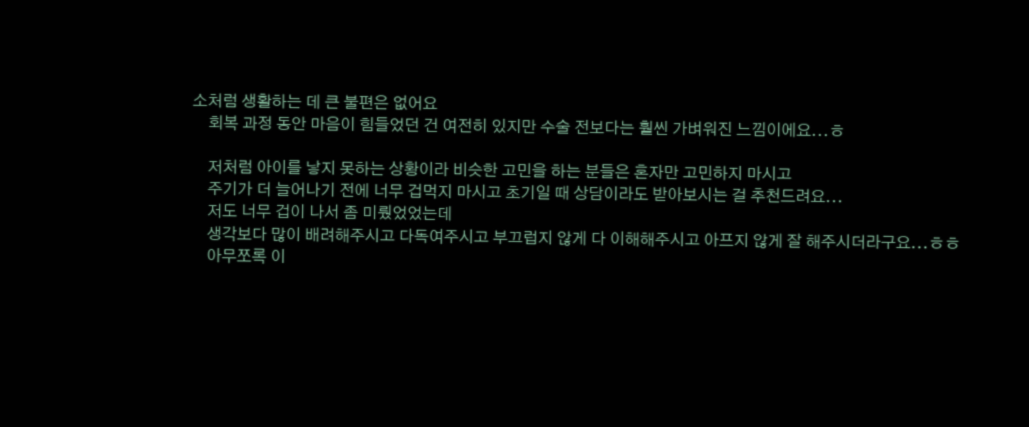소처럼 생활하는 데 큰 불편은 없어요
    회복 과정 동안 마음이 힘들었던 건 여전히 있지만 수술 전보다는 훨씬 가벼워진 느낌이에요...ㅎ

    저처럼 아이를 낳지 못하는 상황이라 비슷한 고민을 하는 분들은 혼자만 고민하지 마시고
    주기가 더 늘어나기 전에 너무 겁먹지 마시고 초기일 때 상담이라도 받아보시는 걸 추천드려요...
    저도 너무 겁이 나서 좀 미뤘었었는데
    생각보다 많이 배려해주시고 다독여주시고 부끄럽지 않게 다 이해해주시고 아프지 않게 잘 해주시더라구요...ㅎㅎ
    아무쪼록 이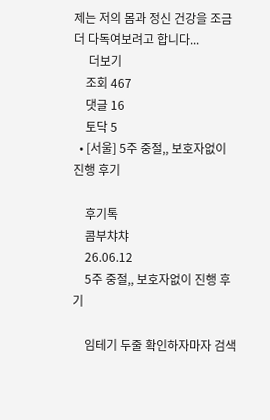제는 저의 몸과 정신 건강을 조금 더 다독여보려고 합니다...
     더보기
    조회 467
    댓글 16
    토닥 5
  • [서울] 5주 중절,, 보호자없이 진행 후기

    후기톡
    콤부챠챠
    26.06.12
    5주 중절,, 보호자없이 진행 후기

    임테기 두줄 확인하자마자 검색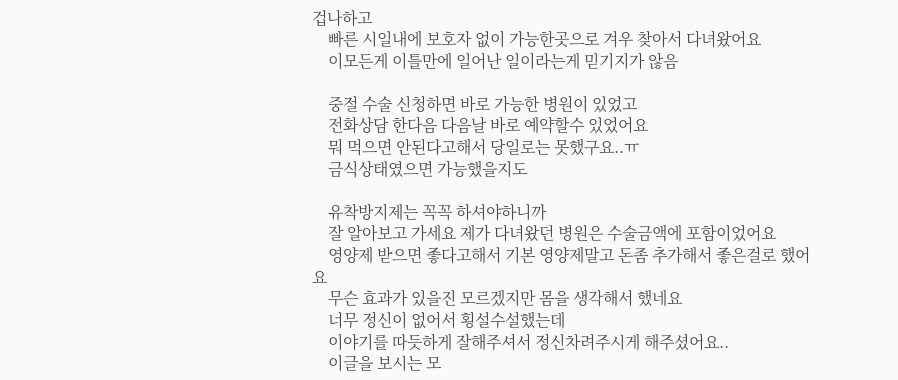겁나하고
    빠른 시일내에 보호자 없이 가능한곳으로 겨우 찾아서 다녀왔어요
    이모든게 이틀만에 일어난 일이라는게 믿기지가 않음

    중절 수술 신청하면 바로 가능한 병원이 있었고
    전화상담 한다음 다음날 바로 예약할수 있었어요
    뭐 먹으면 안된다고해서 당일로는 못했구요..ㅠ
    금식상태였으면 가능했을지도

    유착방지제는 꼭꼭 하셔야하니까
    잘 알아보고 가세요 제가 다녀왔던 병원은 수술금액에 포함이었어요
    영양제 받으면 좋다고해서 기본 영양제말고 돈좀 추가해서 좋은걸로 했어요
    무슨 효과가 있을진 모르겠지만 몸을 생각해서 했네요
    너무 정신이 없어서 횡설수설했는데
    이야기를 따듯하게 잘해주셔서 정신차려주시게 해주셨어요..
    이글을 보시는 모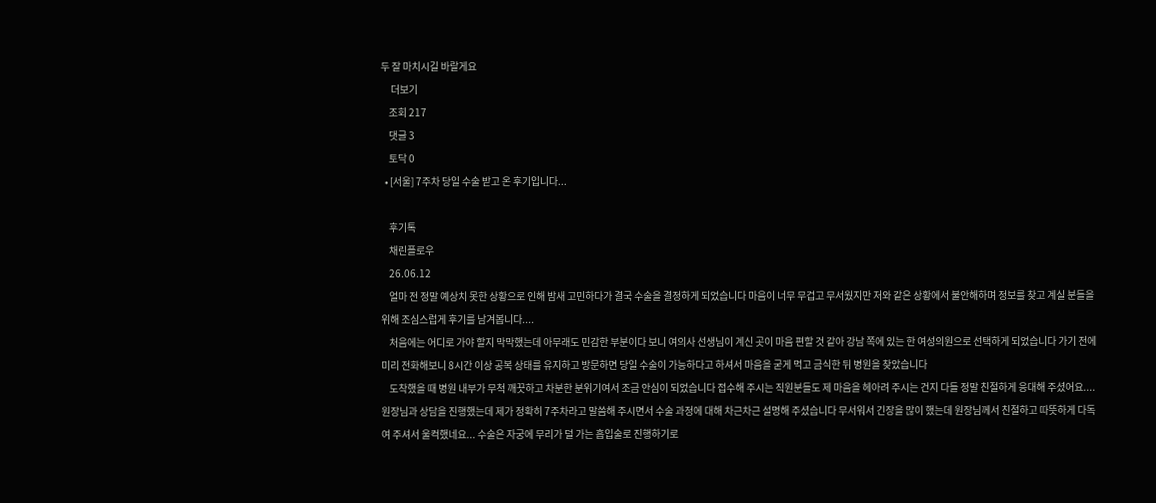두 잘 마치시길 바랄게요
     더보기
    조회 217
    댓글 3
    토닥 0
  • [서울] 7주차 당일 수술 받고 온 후기입니다...

    후기톡
    채린플로우
    26.06.12
    얼마 전 정말 예상치 못한 상황으로 인해 밤새 고민하다가 결국 수술을 결정하게 되었습니다 마음이 너무 무겁고 무서웠지만 저와 같은 상황에서 불안해하며 정보를 찾고 계실 분들을 위해 조심스럽게 후기를 남겨봅니다....
    처음에는 어디로 가야 할지 막막했는데 아무래도 민감한 부분이다 보니 여의사 선생님이 계신 곳이 마음 편할 것 같아 강남 쪽에 있는 한 여성의원으로 선택하게 되었습니다 가기 전에 미리 전화해보니 8시간 이상 공복 상태를 유지하고 방문하면 당일 수술이 가능하다고 하셔서 마음을 굳게 먹고 금식한 뒤 병원을 찾았습니다
    도착했을 때 병원 내부가 무척 깨끗하고 차분한 분위기여서 조금 안심이 되었습니다 접수해 주시는 직원분들도 제 마음을 헤아려 주시는 건지 다들 정말 친절하게 응대해 주셨어요.... 원장님과 상담을 진행했는데 제가 정확히 7주차라고 말씀해 주시면서 수술 과정에 대해 차근차근 설명해 주셨습니다 무서워서 긴장을 많이 했는데 원장님께서 친절하고 따뜻하게 다독여 주셔서 울컥했네요... 수술은 자궁에 무리가 덜 가는 흡입술로 진행하기로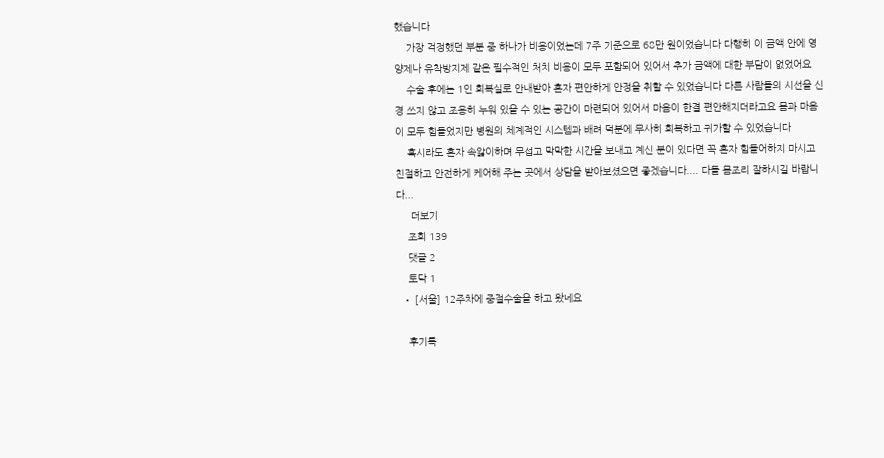했습니다
    가장 걱정했던 부분 중 하나가 비용이었는데 7주 기준으로 68만 원이었습니다 다행히 이 금액 안에 영양제나 유착방지제 같은 필수적인 처치 비용이 모두 포함되어 있어서 추가 금액에 대한 부담이 없었어요
    수술 후에는 1인 회복실로 안내받아 혼자 편안하게 안정을 취할 수 있었습니다 다른 사람들의 시선을 신경 쓰지 않고 조용히 누워 있을 수 있는 공간이 마련되어 있어서 마음이 한결 편안해지더라고요 몸과 마음이 모두 힘들었지만 병원의 체계적인 시스템과 배려 덕분에 무사히 회복하고 귀가할 수 있었습니다
    혹시라도 혼자 속앓이하며 무섭고 막막한 시간을 보내고 계신 분이 있다면 꼭 혼자 힘들어하지 마시고 친절하고 안전하게 케어해 주는 곳에서 상담을 받아보셨으면 좋겠습니다.... 다들 몸조리 잘하시길 바랍니다...
     더보기
    조회 139
    댓글 2
    토닥 1
  • [서울] 12주차에 중절수술을 하고 왔네요

    후기톡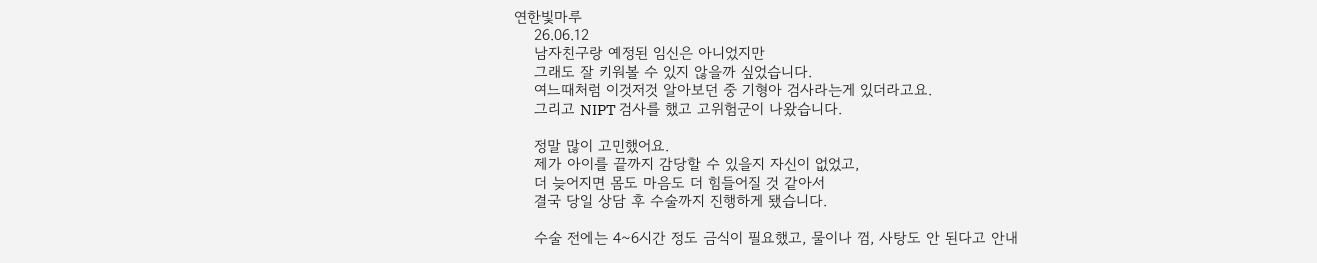연한빛마루
    26.06.12
    남자친구랑 예정된 임신은 아니었지만
    그래도 잘 키워볼 수 있지 않을까 싶었습니다.
    여느때처럼 이것저것 알아보던 중 기형아 검사라는게 있더라고요.
    그리고 NIPT 검사를 했고 고위험군이 나왔습니다.

    정말 많이 고민했어요.
    제가 아이를 끝까지 감당할 수 있을지 자신이 없었고,
    더 늦어지면 몸도 마음도 더 힘들어질 것 같아서
    결국 당일 상담 후 수술까지 진행하게 됐습니다.

    수술 전에는 4~6시간 정도 금식이 필요했고, 물이나 껌, 사탕도 안 된다고 안내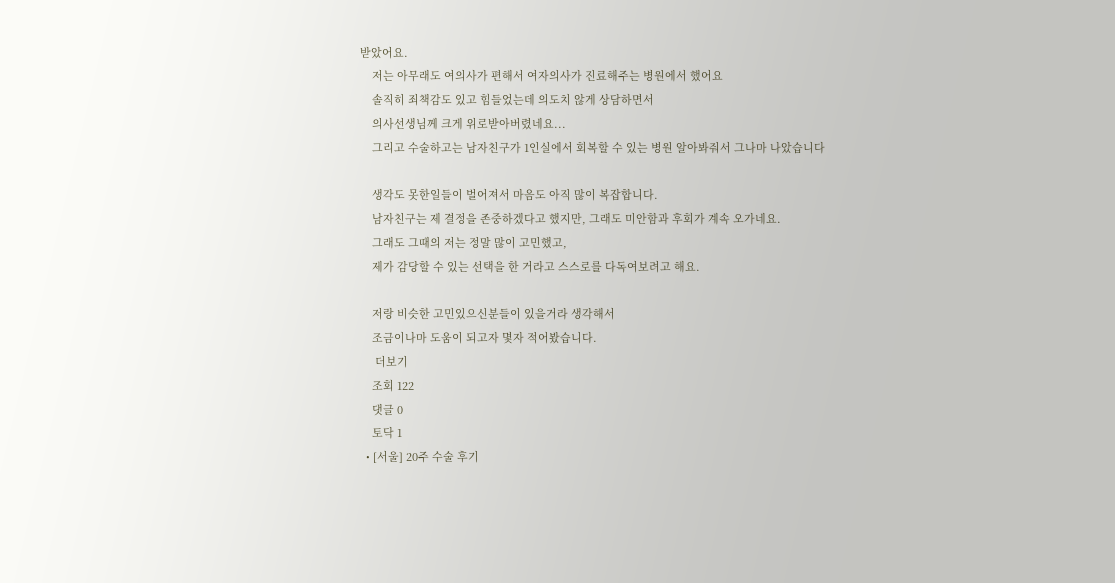받았어요.
    저는 아무래도 여의사가 편해서 여자의사가 진료해주는 병원에서 했어요
    솔직히 죄책감도 있고 힘들었는데 의도치 않게 상담하면서
    의사선생님께 크게 위로받아버렸네요...
    그리고 수술하고는 남자친구가 1인실에서 회복할 수 있는 병원 알아봐줘서 그나마 나았습니다

    생각도 못한일들이 벌어져서 마음도 아직 많이 복잡합니다.
    남자친구는 제 결정을 존중하겠다고 했지만, 그래도 미안함과 후회가 계속 오가네요.
    그래도 그때의 저는 정말 많이 고민했고,
    제가 감당할 수 있는 선택을 한 거라고 스스로를 다독여보려고 해요.

    저랑 비슷한 고민있으신분들이 있을거라 생각해서
    조금이나마 도움이 되고자 몇자 적어봤습니다.
     더보기
    조회 122
    댓글 0
    토닥 1
  • [서울] 20주 수술 후기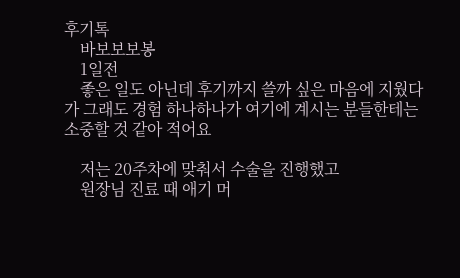후기톡
    바보보보봉
    1일전
    좋은 일도 아닌데 후기까지 쓸까 싶은 마음에 지웠다가 그래도 경험 하나하나가 여기에 계시는 분들한테는 소중할 것 같아 적어요

    저는 20주차에 맞춰서 수술을 진행했고
    원장님 진료 때 애기 머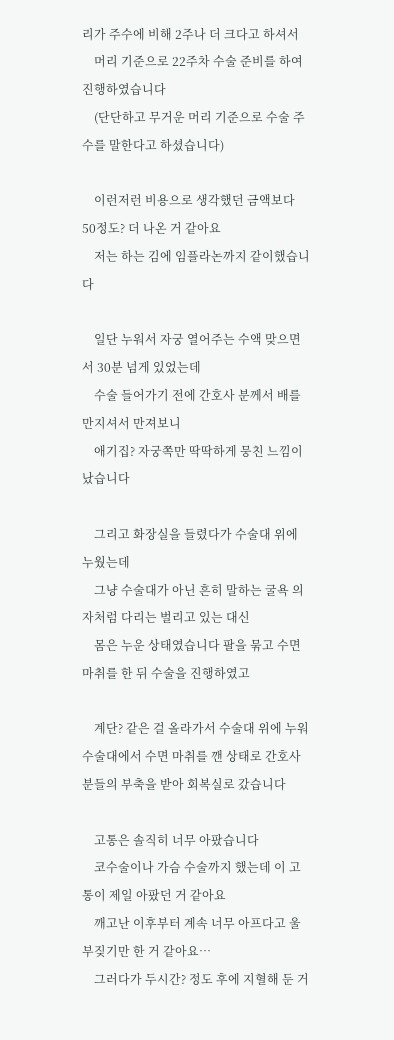리가 주수에 비해 2주나 더 크다고 하셔서
    머리 기준으로 22주차 수술 준비를 하여 진행하였습니다
    (단단하고 무거운 머리 기준으로 수술 주수를 말한다고 하셨습니다)

    이런저런 비용으로 생각했던 금액보다 50정도? 더 나온 거 같아요
    저는 하는 김에 임플라논까지 같이했습니다

    일단 누워서 자궁 열어주는 수액 맞으면서 30분 넘게 있었는데
    수술 들어가기 전에 간호사 분께서 배를 만지셔서 만져보니
    애기집? 자궁쪽만 딱딱하게 뭉친 느낌이 났습니다

    그리고 화장실을 들렸다가 수술대 위에 누웠는데
    그냥 수술대가 아닌 흔히 말하는 굴욕 의자처럼 다리는 벌리고 있는 대신
    몸은 누운 상태였습니다 팔을 묶고 수면 마취를 한 뒤 수술을 진행하였고

    계단? 같은 걸 올라가서 수술대 위에 누워 수술대에서 수면 마취를 깬 상태로 간호사 분들의 부축을 받아 회복실로 갔습니다

    고통은 솔직히 너무 아팠습니다
    코수술이나 가슴 수술까지 했는데 이 고통이 제일 아팠던 거 같아요
    깨고난 이후부터 계속 너무 아프다고 울부짖기만 한 거 같아요…
    그러다가 두시간? 정도 후에 지혈해 둔 거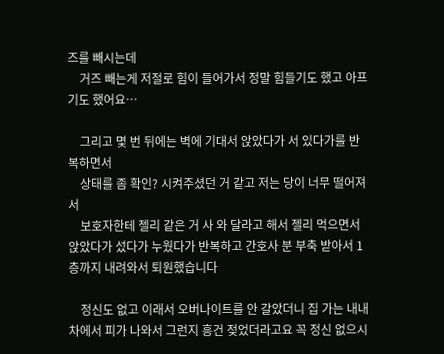즈를 빼시는데
    거즈 빼는게 저절로 힘이 들어가서 정말 힘들기도 했고 아프기도 했어요…

    그리고 몇 번 뒤에는 벽에 기대서 앉았다가 서 있다가를 반복하면서
    상태를 좀 확인? 시켜주셨던 거 같고 저는 당이 너무 떨어져서
    보호자한테 젤리 같은 거 사 와 달라고 해서 젤리 먹으면서 앉았다가 섰다가 누웠다가 반복하고 간호사 분 부축 받아서 1층까지 내려와서 퇴원했습니다

    정신도 없고 이래서 오버나이트를 안 갈았더니 집 가는 내내 차에서 피가 나와서 그런지 흥건 젖었더라고요 꼭 정신 없으시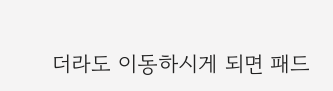더라도 이동하시게 되면 패드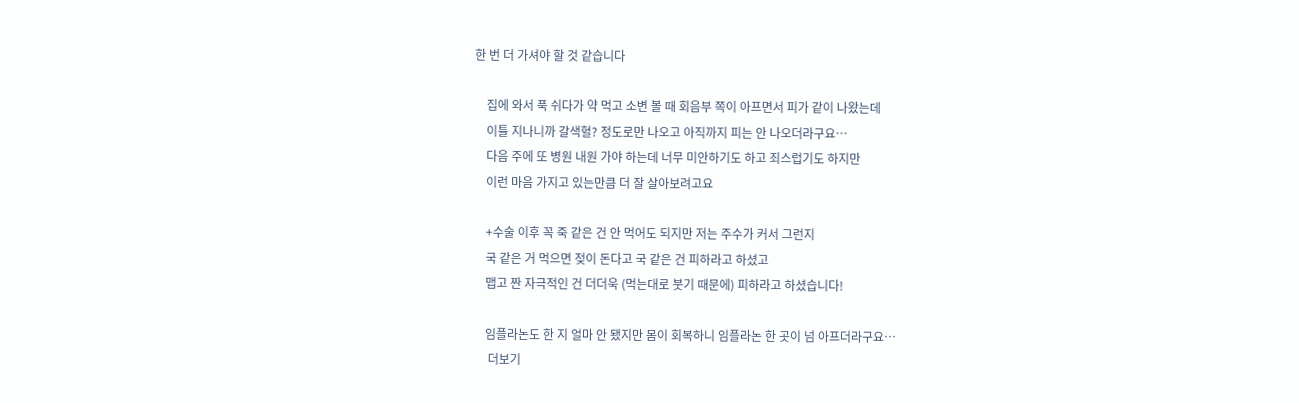한 번 더 가셔야 할 것 같습니다

    집에 와서 푹 쉬다가 약 먹고 소변 볼 때 회음부 쪽이 아프면서 피가 같이 나왔는데
    이틀 지나니까 갈색혈? 정도로만 나오고 아직까지 피는 안 나오더라구요…
    다음 주에 또 병원 내원 가야 하는데 너무 미안하기도 하고 죄스럽기도 하지만
    이런 마음 가지고 있는만큼 더 잘 살아보려고요

    +수술 이후 꼭 죽 같은 건 안 먹어도 되지만 저는 주수가 커서 그런지
    국 같은 거 먹으면 젖이 돈다고 국 같은 건 피하라고 하셨고
    맵고 짠 자극적인 건 더더욱 (먹는대로 붓기 때문에) 피하라고 하셨습니다!

    임플라논도 한 지 얼마 안 됐지만 몸이 회복하니 임플라논 한 곳이 넘 아프더라구요…
     더보기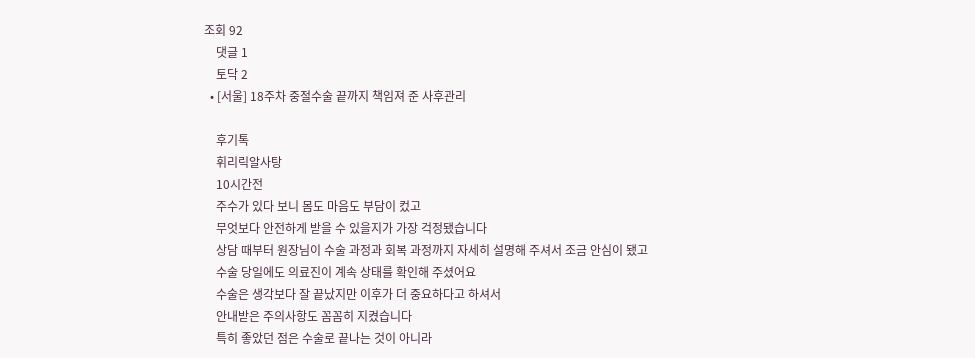조회 92
    댓글 1
    토닥 2
  • [서울] 18주차 중절수술 끝까지 책임져 준 사후관리

    후기톡
    휘리릭알사탕
    10시간전
    주수가 있다 보니 몸도 마음도 부담이 컸고
    무엇보다 안전하게 받을 수 있을지가 가장 걱정됐습니다
    상담 때부터 원장님이 수술 과정과 회복 과정까지 자세히 설명해 주셔서 조금 안심이 됐고
    수술 당일에도 의료진이 계속 상태를 확인해 주셨어요
    수술은 생각보다 잘 끝났지만 이후가 더 중요하다고 하셔서
    안내받은 주의사항도 꼼꼼히 지켰습니다
    특히 좋았던 점은 수술로 끝나는 것이 아니라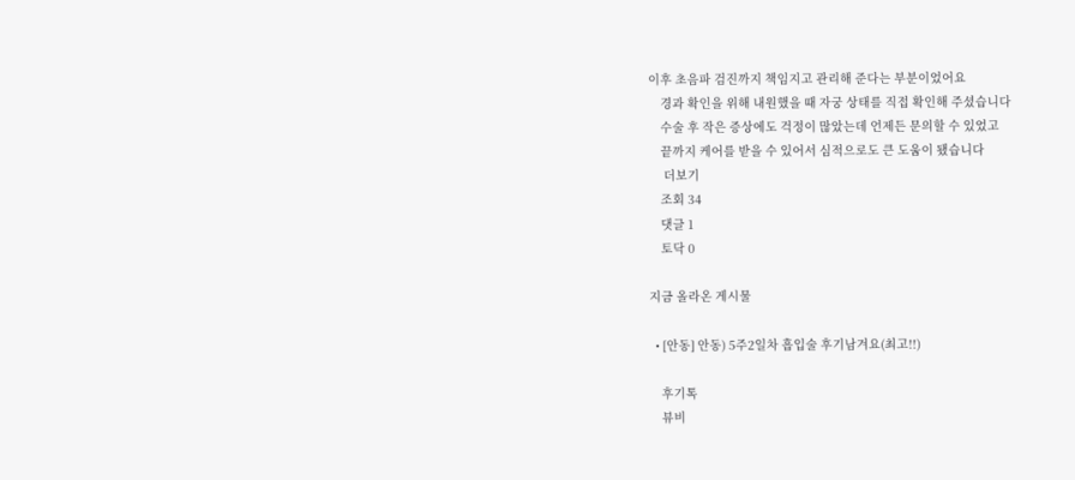이후 초음파 검진까지 책임지고 관리해 준다는 부분이었어요
    경과 확인을 위해 내원했을 때 자궁 상태를 직접 확인해 주셨습니다
    수술 후 작은 증상에도 걱정이 많았는데 언제든 문의할 수 있었고
    끝까지 케어를 받을 수 있어서 심적으로도 큰 도움이 됐습니다
     더보기
    조회 34
    댓글 1
    토닥 0

지금 올라온 게시물

  • [안동] 안동) 5주2일차 흡입술 후기남겨요(최고!!)

    후기톡
    뷰비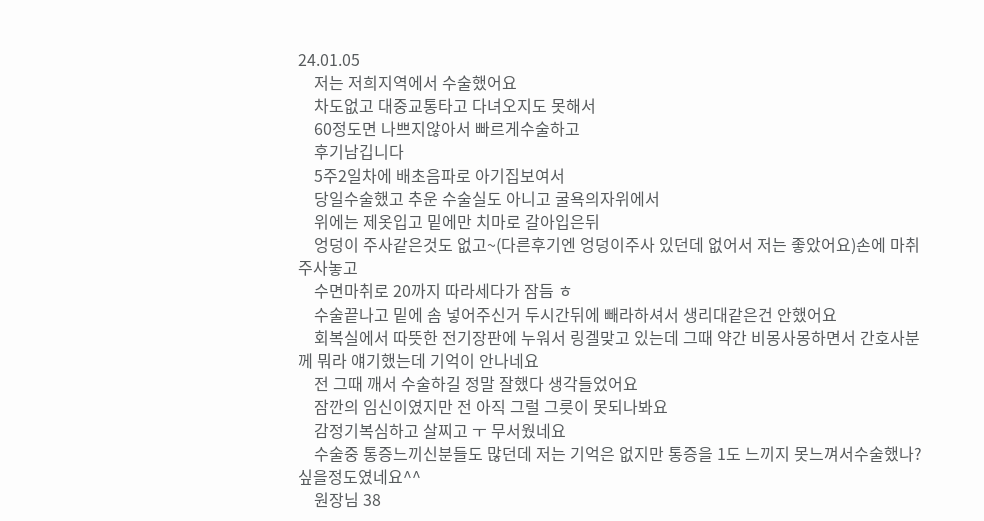24.01.05
    저는 저희지역에서 수술했어요
    차도없고 대중교통타고 다녀오지도 못해서
    60정도면 나쁘지않아서 빠르게수술하고
    후기남깁니다
    5주2일차에 배초음파로 아기집보여서
    당일수술했고 추운 수술실도 아니고 굴욕의자위에서
    위에는 제옷입고 밑에만 치마로 갈아입은뒤
    엉덩이 주사같은것도 없고~(다른후기엔 엉덩이주사 있던데 없어서 저는 좋았어요)손에 마취주사놓고
    수면마취로 20까지 따라세다가 잠듬 ㅎ
    수술끝나고 밑에 솜 넣어주신거 두시간뒤에 빼라하셔서 생리대같은건 안했어요
    회복실에서 따뜻한 전기장판에 누워서 링겔맞고 있는데 그때 약간 비몽사몽하면서 간호사분께 뭐라 얘기했는데 기억이 안나네요
    전 그때 깨서 수술하길 정말 잘했다 생각들었어요
    잠깐의 임신이였지만 전 아직 그럴 그릇이 못되나봐요
    감정기복심하고 살찌고 ㅜ 무서웠네요
    수술중 통증느끼신분들도 많던데 저는 기억은 없지만 통증을 1도 느끼지 못느껴서수술했나? 싶을정도였네요^^
    원장님 38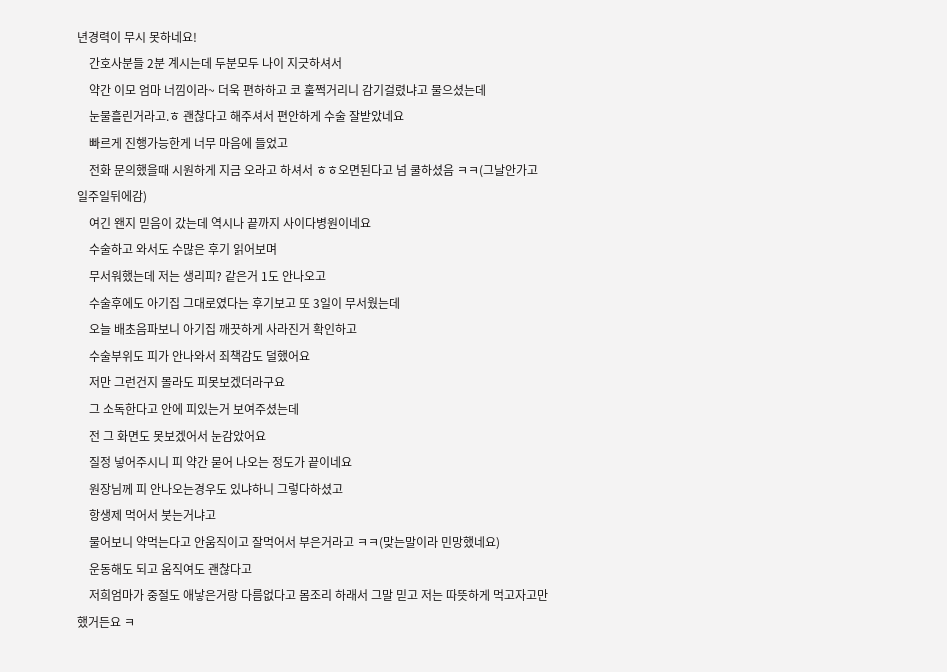년경력이 무시 못하네요!
    간호사분들 2분 계시는데 두분모두 나이 지긋하셔서
    약간 이모 엄마 너낌이라~ 더욱 편하하고 코 훌쩍거리니 감기걸렸냐고 물으셨는데
    눈물흘린거라고.ㅎ 괜찮다고 해주셔서 편안하게 수술 잘받았네요
    빠르게 진행가능한게 너무 마음에 들었고
    전화 문의했을때 시원하게 지금 오라고 하셔서 ㅎㅎ오면된다고 넘 쿨하셨음 ㅋㅋ(그날안가고 일주일뒤에감)
    여긴 왠지 믿음이 갔는데 역시나 끝까지 사이다병원이네요
    수술하고 와서도 수많은 후기 읽어보며
    무서워했는데 저는 생리피? 같은거 1도 안나오고
    수술후에도 아기집 그대로였다는 후기보고 또 3일이 무서웠는데
    오늘 배초음파보니 아기집 깨끗하게 사라진거 확인하고
    수술부위도 피가 안나와서 죄책감도 덜했어요
    저만 그런건지 몰라도 피못보겠더라구요
    그 소독한다고 안에 피있는거 보여주셨는데
    전 그 화면도 못보겠어서 눈감았어요
    질정 넣어주시니 피 약간 묻어 나오는 정도가 끝이네요
    원장님께 피 안나오는경우도 있냐하니 그렇다하셨고
    항생제 먹어서 붓는거냐고
    물어보니 약먹는다고 안움직이고 잘먹어서 부은거라고 ㅋㅋ(맞는말이라 민망했네요)
    운동해도 되고 움직여도 괜찮다고
    저희엄마가 중절도 애낳은거랑 다름없다고 몸조리 하래서 그말 믿고 저는 따뜻하게 먹고자고만 했거든요 ㅋ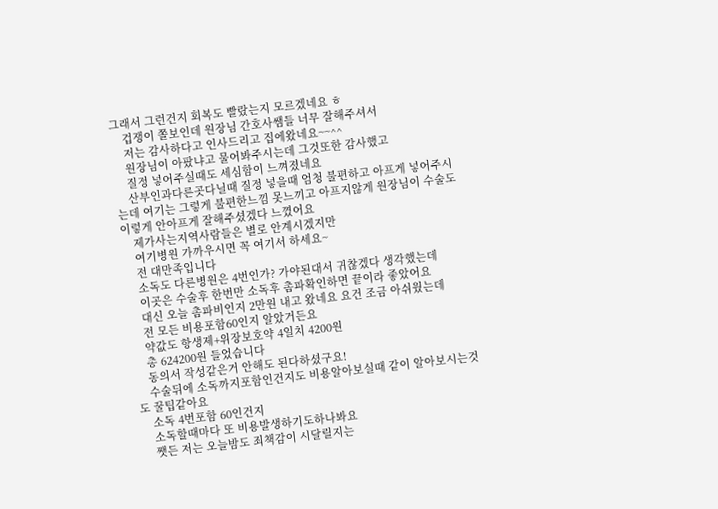그래서 그런건지 회복도 빨랐는지 모르겠네요 ㅎ
    겁쟁이 쫄보인데 원장님 간호사쌤들 너무 잘해주셔서
    저는 감사하다고 인사드리고 집에왔네요~~^^
    원장님이 아팠냐고 물어봐주시는데 그것또한 감사했고
    질정 넣어주실때도 세심함이 느껴졌네요
    산부인과다른곳다닐때 질정 넣을때 엄청 불편하고 아프게 넣어주시는데 여기는 그렇게 불편한느낌 못느끼고 아프지않게 원장님이 수술도 이렇게 안아프게 잘해주셨겠다 느꼈어요
    제가사는지역사람들은 별로 안계시겠지만
    여기병원 가까우시면 꼭 여기서 하세요~
    전 대만족입니다
    소독도 다른병원은 4번인가? 가야된대서 귀찮겠다 생각했는데
    이곳은 수술후 한번만 소독후 촘파확인하면 끝이라 좋았어요
    대신 오늘 촘파비인지 2만원 내고 왔네요 요건 조금 아쉬웠는데
    전 모든 비용포함60인지 알았거든요
    약값도 항생제+위장보호약 4일치 4200원
    총 624200원 들었습니다
    동의서 작성같은거 안해도 된다하셨구요!
    수술뒤에 소독까지포함인건지도 비용알아보실때 같이 알아보시는것도 꿀팁같아요
    소독 4번포함 60인건지
    소독할때마다 또 비용발생하기도하나봐요
    쨋든 저는 오늘밤도 죄책감이 시달릴지는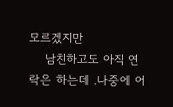모르겠지만
    남친하고도 아직 연락은 하는데 .나중에 어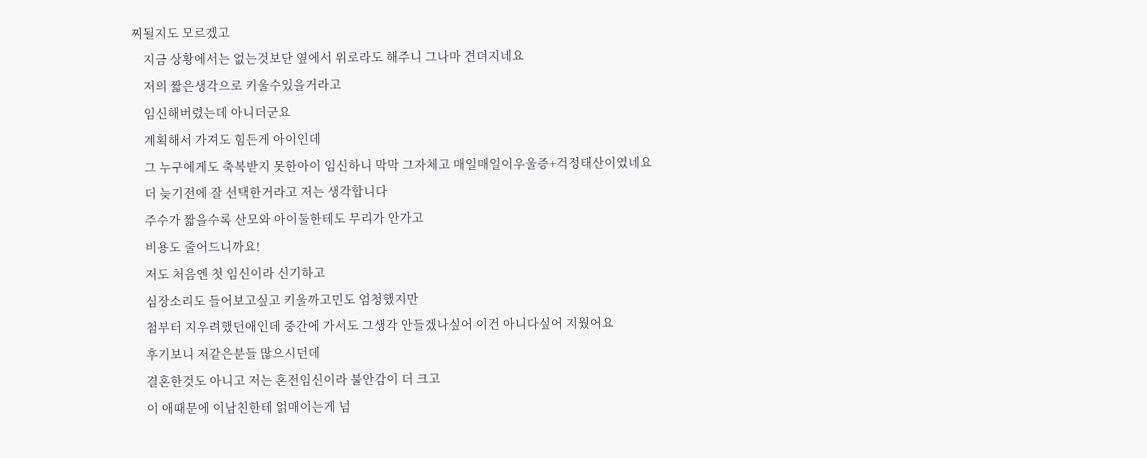찌될지도 모르겠고
    지금 상황에서는 없는것보단 옆에서 위로라도 해주니 그나마 견뎌지네요
    저의 짧은생각으로 키울수있을거라고
    임신해버렸는데 아니더군요
    계획해서 가져도 힘든게 아이인데
    그 누구에게도 축복받지 못한아이 임신하니 막막 그자체고 매일매일이우울증+걱정태산이였네요
    더 늦기전에 잘 선택한거라고 저는 생각합니다
    주수가 짧을수록 산모와 아이둘한테도 무리가 안가고
    비용도 줄어드니까요!
    저도 처음엔 첫 임신이라 신기하고
    심장소리도 들어보고싶고 키울까고민도 엄청했지만
    첨부터 지우려했던애인데 중간에 가서도 그생각 안들겠나싶어 이건 아니다싶어 지웠어요
    후기보니 저같은분들 많으시던데
    결혼한것도 아니고 저는 혼전임신이라 불안감이 더 크고
    이 애때문에 이남친한테 얽매이는게 넘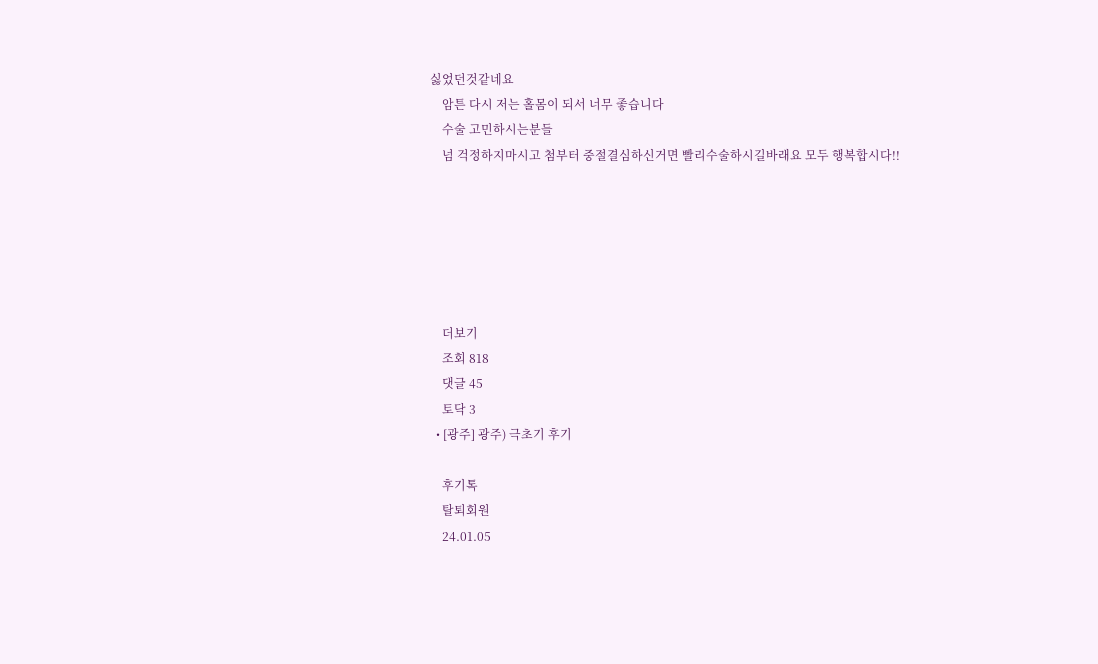싫었던것같네요
    암튼 다시 저는 홀몸이 되서 너무 좋습니다
    수술 고민하시는분들
    넘 걱정하지마시고 첨부터 중절결심하신거면 빨리수술하시길바래요 모두 행복합시다!!






    더보기
    조회 818
    댓글 45
    토닥 3
  • [광주] 광주) 극초기 후기

    후기톡
    탈퇴회원
    24.01.05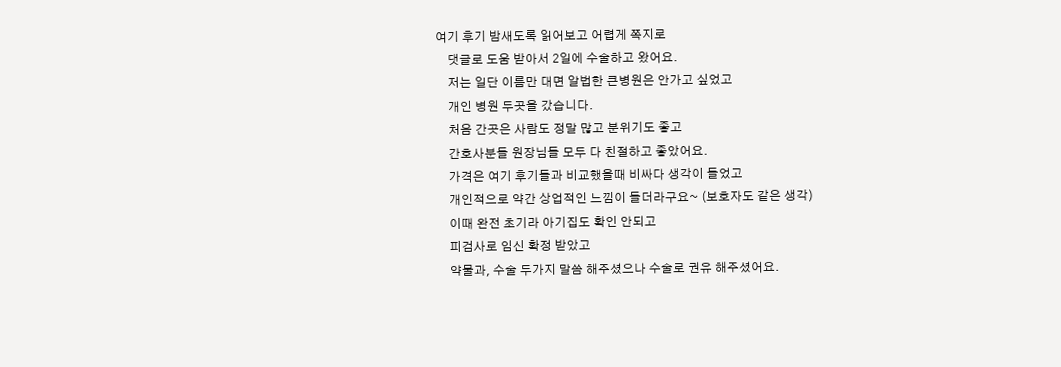여기 후기 밤새도록 읽어보고 어렵게 쪽지로
    댓글로 도움 받아서 2일에 수술하고 왔어요.
    저는 일단 이름만 대면 알법한 큰병원은 안가고 싶었고
    개인 병원 두곳을 갔습니다.
    처음 간곳은 사람도 정말 많고 분위기도 좋고
    간호사분들 원장님들 모두 다 친절하고 좋았어요.
    가격은 여기 후기들과 비교했을때 비싸다 생각이 들었고
    개인적으로 약간 상업적인 느낌이 들더라구요~ (보호자도 같은 생각)
    이때 완전 초기라 아기집도 확인 안되고
    피검사로 임신 확정 받았고
    약물과, 수술 두가지 말씀 해주셨으나 수술로 권유 해주셨어요.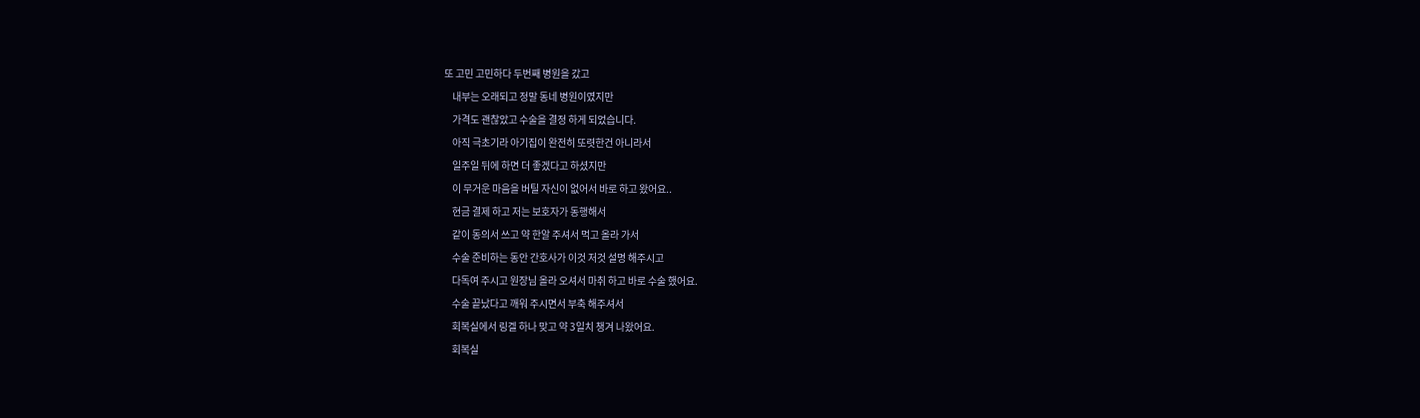또 고민 고민하다 두번째 병원을 갔고
    내부는 오래되고 정말 동네 병원이였지만
    가격도 괜찮았고 수술을 결정 하게 되었습니다.
    아직 극초기라 아기집이 완전히 또렷한건 아니라서
    일주일 뒤에 하면 더 좋겠다고 하셨지만
    이 무거운 마음을 버틸 자신이 없어서 바로 하고 왔어요..
    현금 결제 하고 저는 보호자가 동행해서
    같이 동의서 쓰고 약 한알 주셔서 먹고 올라 가서
    수술 준비하는 동안 간호사가 이것 저것 설명 해주시고
    다독여 주시고 원장님 올라 오셔서 마취 하고 바로 수술 했어요.
    수술 끝났다고 깨워 주시면서 부축 해주셔서
    회복실에서 링겔 하나 맞고 약 3일치 챙겨 나왔어요.
    회복실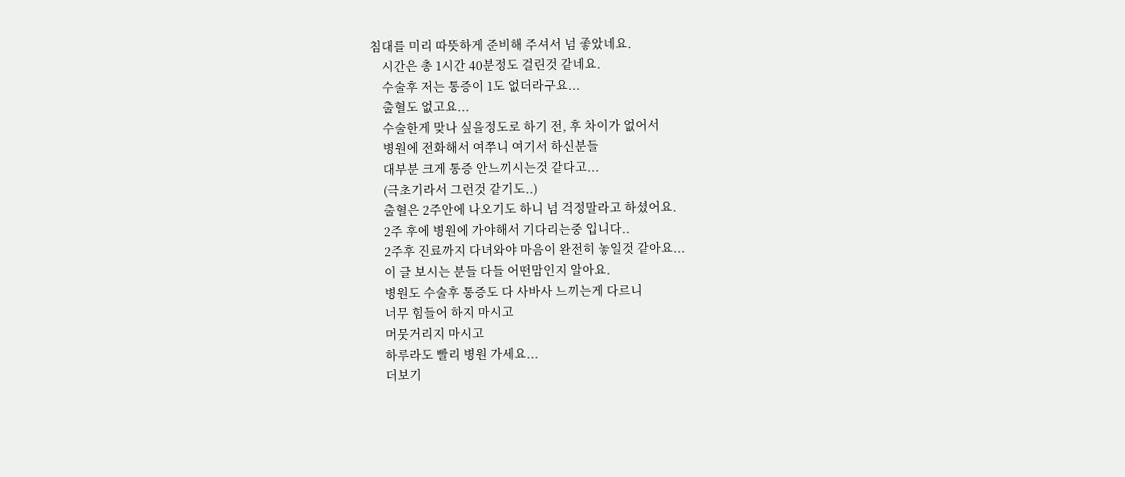침대를 미리 따뜻하게 준비해 주셔서 넘 좋았네요.
    시간은 총 1시간 40분정도 걸린것 같네요.
    수술후 저는 통증이 1도 없더라구요...
    출혈도 없고요...
    수술한게 맞나 싶을정도로 하기 전, 후 차이가 없어서
    병원에 전화해서 여쭈니 여기서 하신분들
    대부분 크게 통증 안느끼시는것 같다고...
    (극초기라서 그런것 같기도..)
    출혈은 2주안에 나오기도 하니 넘 걱정말라고 하셨어요.
    2주 후에 병원에 가야해서 기다리는중 입니다..
    2주후 진료까지 다녀와야 마음이 완전히 놓일것 같아요...
    이 글 보시는 분들 다들 어떤맘인지 알아요.
    병원도 수술후 통증도 다 사바사 느끼는게 다르니
    너무 힘들어 하지 마시고
    머뭇거리지 마시고
    하루라도 빨리 병원 가세요...
    더보기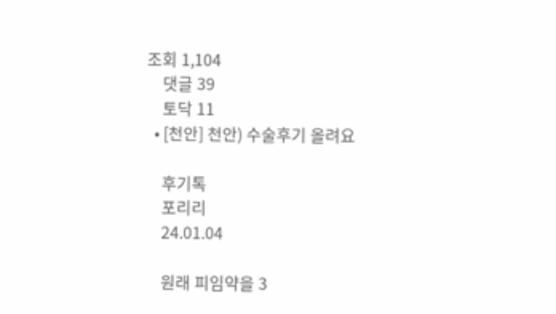조회 1,104
    댓글 39
    토닥 11
  • [천안] 천안) 수술후기 올려요

    후기톡
    포리리
    24.01.04

    원래 피임약을 3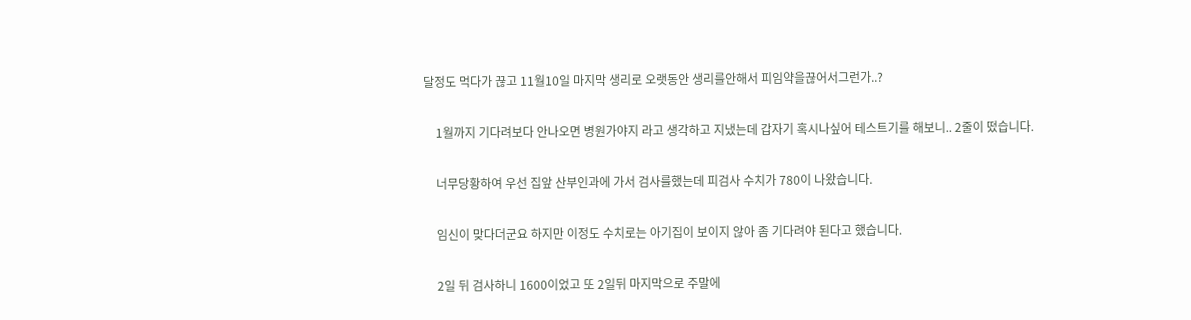달정도 먹다가 끊고 11월10일 마지막 생리로 오랫동안 생리를안해서 피임약을끊어서그런가..?

    1월까지 기다려보다 안나오면 병원가야지 라고 생각하고 지냈는데 갑자기 혹시나싶어 테스트기를 해보니.. 2줄이 떴습니다.

    너무당황하여 우선 집앞 산부인과에 가서 검사를했는데 피검사 수치가 780이 나왔습니다.

    임신이 맞다더군요 하지만 이정도 수치로는 아기집이 보이지 않아 좀 기다려야 된다고 했습니다.

    2일 뒤 검사하니 1600이었고 또 2일뒤 마지막으로 주말에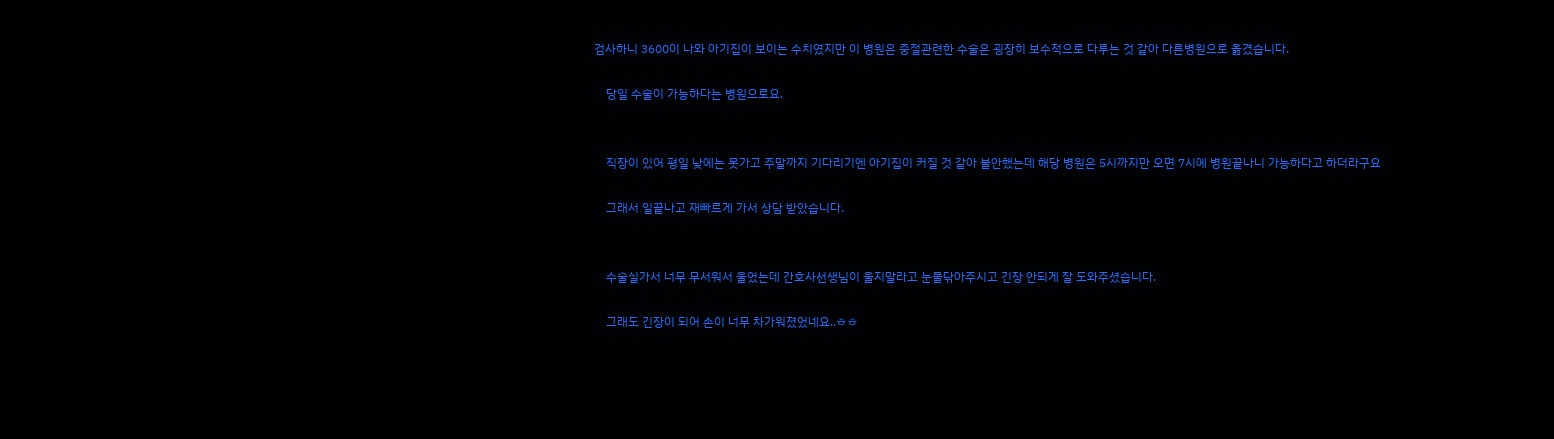검사하니 3600이 나와 아기집이 보이는 수치였지만 이 병원은 중절관련한 수술은 굉장히 보수적으로 다루는 것 같아 다른병원으로 옮겼습니다.

    당일 수술이 가능하다는 병원으로요.


    직장이 있어 평일 낮에는 못가고 주말까지 기다리기엔 아기집이 커질 것 같아 불안했는데 해당 병원은 5시까지만 오면 7시에 병원끝나니 가능하다고 하더라구요

    그래서 일끝나고 재빠르게 가서 상담 받았습니다.


    수술실가서 너무 무서워서 울었는데 간호사선생님이 울지말라고 눈물닦아주시고 긴장 안되게 잘 도와주셨습니다.

    그래도 긴장이 되어 손이 너무 차가워졌었네요..ㅎㅎ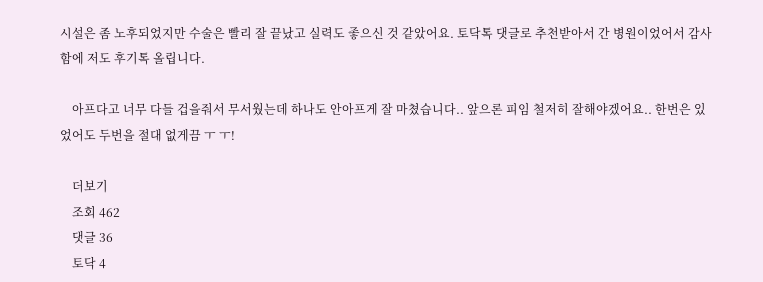시설은 좀 노후되었지만 수술은 빨리 잘 끝났고 실력도 좋으신 것 같았어요. 토닥톡 댓글로 추천받아서 간 병원이었어서 감사함에 저도 후기톡 올립니다.

    아프다고 너무 다들 겁을줘서 무서웠는데 하나도 안아프게 잘 마쳤습니다.. 앞으론 피임 철저히 잘해야겠어요.. 한번은 있었어도 두번을 절대 없게끔 ㅜ ㅜ!

    더보기
    조회 462
    댓글 36
    토닥 4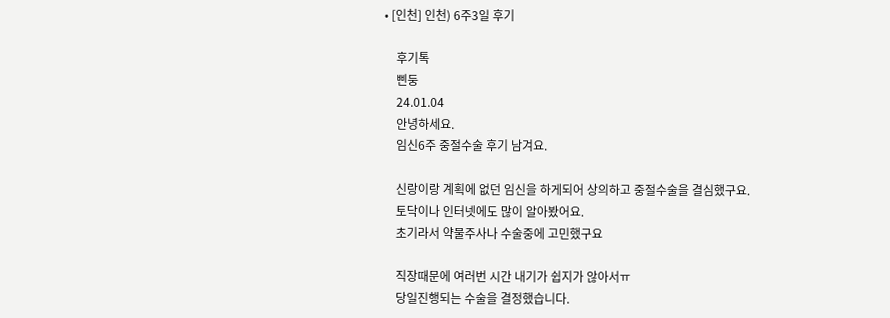• [인천] 인천) 6주3일 후기

    후기톡
    삔둥
    24.01.04
    안녕하세요.
    임신6주 중절수술 후기 남겨요.

    신랑이랑 계획에 없던 임신을 하게되어 상의하고 중절수술을 결심했구요.
    토닥이나 인터넷에도 많이 알아봤어요.
    초기라서 약물주사나 수술중에 고민했구요

    직장때문에 여러번 시간 내기가 쉽지가 않아서ㅠ
    당일진행되는 수술을 결정했습니다.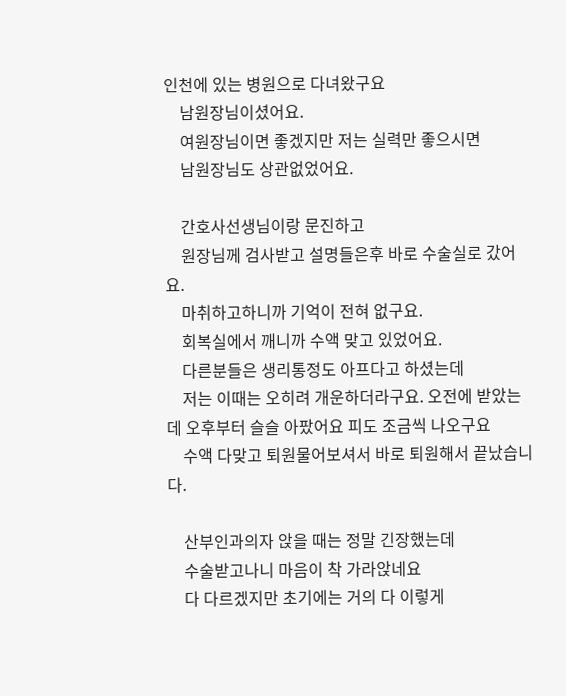인천에 있는 병원으로 다녀왔구요
    남원장님이셨어요.
    여원장님이면 좋겠지만 저는 실력만 좋으시면
    남원장님도 상관없었어요.

    간호사선생님이랑 문진하고
    원장님께 검사받고 설명들은후 바로 수술실로 갔어요.
    마취하고하니까 기억이 전혀 없구요.
    회복실에서 깨니까 수액 맞고 있었어요.
    다른분들은 생리통정도 아프다고 하셨는데
    저는 이때는 오히려 개운하더라구요. 오전에 받았는데 오후부터 슬슬 아팠어요 피도 조금씩 나오구요
    수액 다맞고 퇴원물어보셔서 바로 퇴원해서 끝났습니다.

    산부인과의자 앉을 때는 정말 긴장했는데
    수술받고나니 마음이 착 가라앉네요
    다 다르겠지만 초기에는 거의 다 이렇게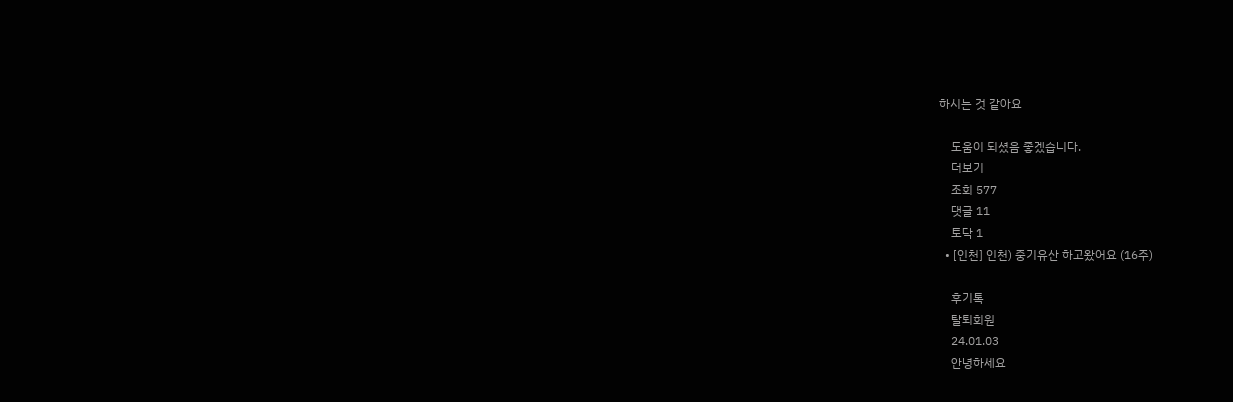하시는 것 같아요

    도움이 되셨음 좋겠습니다.
    더보기
    조회 577
    댓글 11
    토닥 1
  • [인천] 인천) 중기유산 하고왔어요 (16주)

    후기톡
    탈퇴회원
    24.01.03
    안녕하세요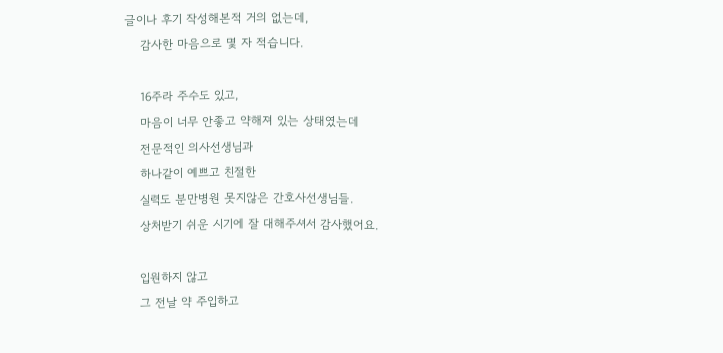글이나 후기 작성해본적 거의 없는데,
    감사한 마음으로 몇 자 적습니다.

    16주라 주수도 있고,
    마음이 너무 안좋고 약해져 있는 상태였는데
    전문적인 의사선생님과
    하나같이 예쁘고 친절한
    실력도 분만병원 못지않은 간호사선생님들.
    상처받기 쉬운 시기에 잘 대해주셔서 감사했어요.

    입원하지 않고
    그 전날 약 주입하고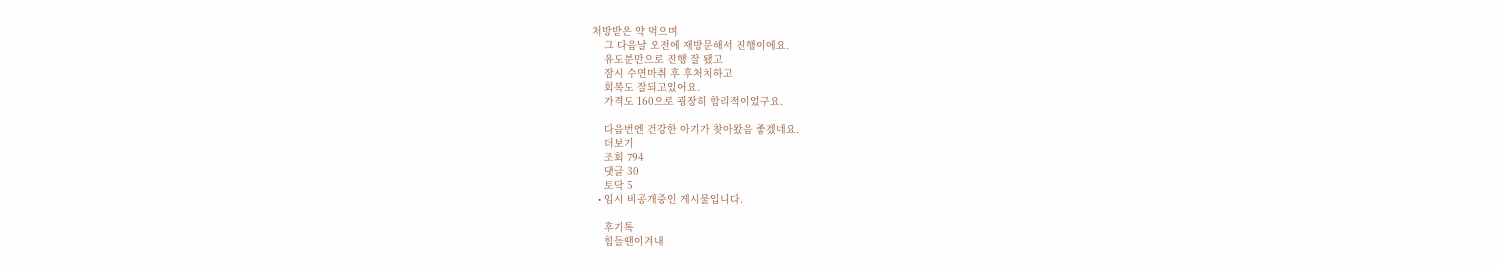처방받은 약 먹으며
    그 다음날 오전에 재방문해서 진행이에요.
    유도분만으로 진행 잘 됐고
    잠시 수면마취 후 후처치하고
    회복도 잘되고있어요.
    가격도 160으로 굉장히 합리적이었구요.

    다음번엔 건강한 아기가 찾아왔음 좋겠네요.
    더보기
    조회 794
    댓글 30
    토닥 5
  • 임시 비공개중인 게시물입니다.

    후기톡
    힘들땐이겨내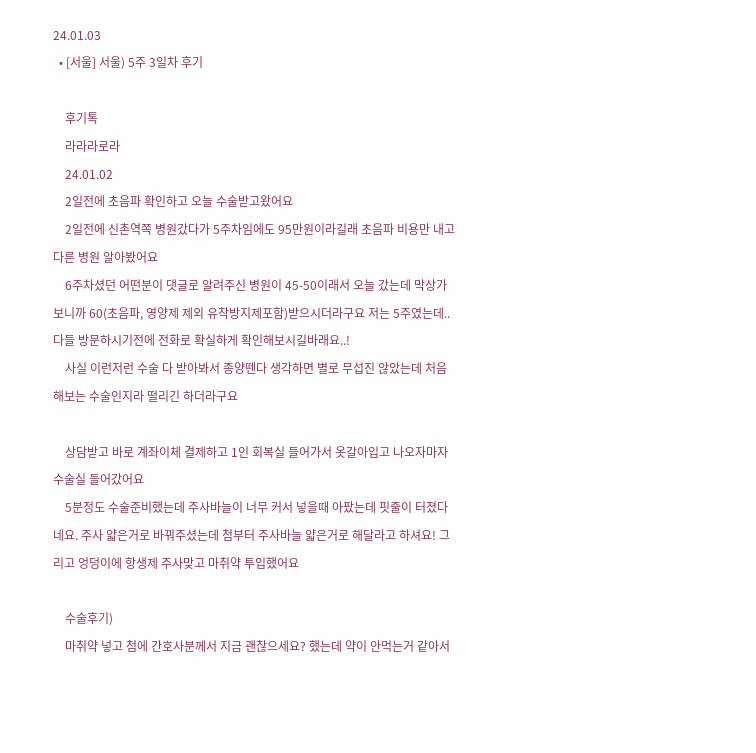24.01.03
  • [서울] 서울) 5주 3일차 후기

    후기톡
    라라라로라
    24.01.02
    2일전에 초음파 확인하고 오늘 수술받고왔어요
    2일전에 신촌역쪽 병원갔다가 5주차임에도 95만원이라길래 초음파 비용만 내고 다른 병원 알아봤어요
    6주차셨던 어떤분이 댓글로 알려주신 병원이 45-50이래서 오늘 갔는데 막상가보니까 60(초음파, 영양제 제외 유착방지제포함)받으시더라구요 저는 5주였는데.. 다들 방문하시기전에 전화로 확실하게 확인해보시길바래요..!
    사실 이런저런 수술 다 받아봐서 종양뗀다 생각하면 별로 무섭진 않았는데 처음해보는 수술인지라 떨리긴 하더라구요

    상담받고 바로 계좌이체 결제하고 1인 회복실 들어가서 옷갈아입고 나오자마자 수술실 들어갔어요
    5분정도 수술준비했는데 주사바늘이 너무 커서 넣을때 아팠는데 핏줄이 터졌다네요. 주사 얇은거로 바꿔주셨는데 첨부터 주사바늘 얇은거로 해달라고 하셔요! 그리고 엉덩이에 항생제 주사맞고 마취약 투입했어요

    수술후기)
    마취약 넣고 첨에 간호사분께서 지금 괜찮으세요? 했는데 약이 안먹는거 같아서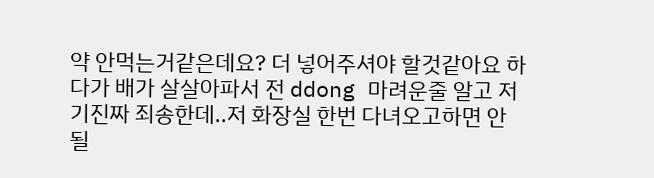약 안먹는거같은데요? 더 넣어주셔야 할것같아요 하다가 배가 살살아파서 전 ddong 마려운줄 알고 저기진짜 죄송한데..저 화장실 한번 다녀오고하면 안될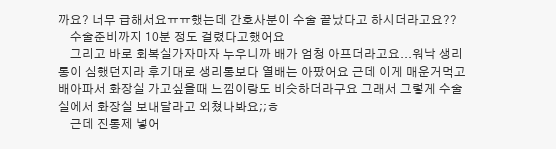까요? 너무 급해서요ㅠㅠ했는데 간호사분이 수술 끝났다고 하시더라고요??
    수술준비까지 10분 정도 걸렸다고했어요
    그리고 바로 회복실가자마자 누우니까 배가 엄청 아프더라고요...워낙 생리통이 심했던지라 후기대로 생리통보다 열배는 아팠어요 근데 이게 매운거먹고 배아파서 화장실 가고싶을때 느낌이랑도 비슷하더라구요 그래서 그렇게 수술실에서 화장실 보내달라고 외쳤나봐요;;ㅎ
    근데 진통제 넣어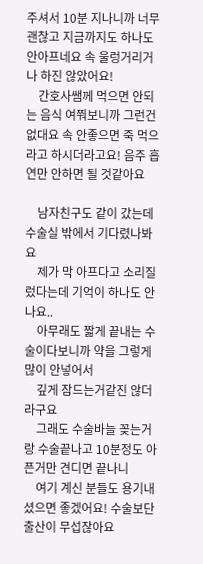주셔서 10분 지나니까 너무 괜찮고 지금까지도 하나도 안아프네요 속 울렁거리거나 하진 않았어요!
    간호사쌤께 먹으면 안되는 음식 여쭤보니까 그런건 없대요 속 안좋으면 죽 먹으라고 하시더라고요! 음주 흡연만 안하면 될 것같아요

    남자친구도 같이 갔는데 수술실 밖에서 기다렸나봐요
    제가 막 아프다고 소리질렀다는데 기억이 하나도 안나요..
    아무래도 짧게 끝내는 수술이다보니까 약을 그렇게 많이 안넣어서
    깊게 잠드는거같진 않더라구요
    그래도 수술바늘 꽂는거랑 수술끝나고 10분정도 아픈거만 견디면 끝나니
    여기 계신 분들도 용기내셨으면 좋겠어요! 수술보단 출산이 무섭잖아요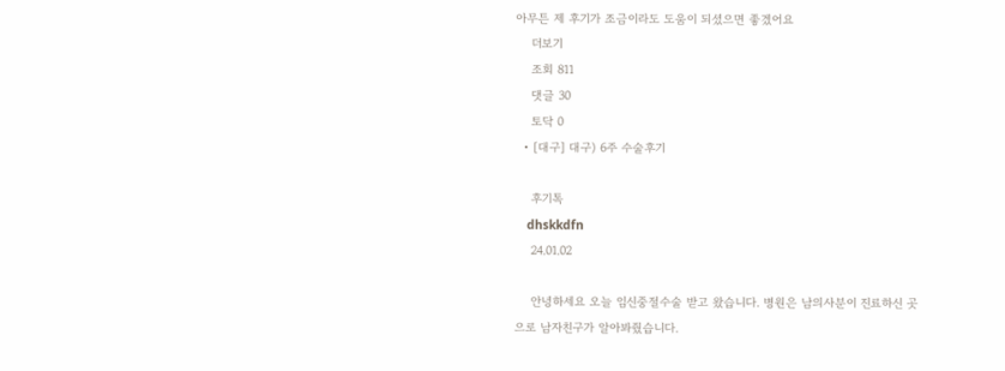아무튼 제 후기가 조금이라도 도움이 되셨으면 좋겠어요
    더보기
    조회 811
    댓글 30
    토닥 0
  • [대구] 대구) 6주 수술후기

    후기톡
    dhskkdfn
    24.01.02

    안녕하세요 오늘 임신중절수술 받고 왔습니다. 병원은 남의사분이 진료하신 곳으로 남자친구가 알아봐줬습니다.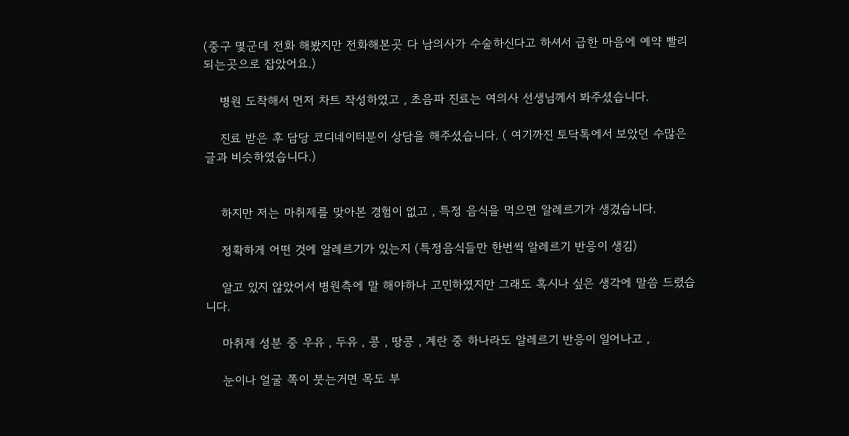(중구 몇군데 전화 해봤지만 전화해본곳 다 남의사가 수술하신다고 하셔서 급한 마음에 예약 빨리 되는곳으로 잡았어요.)

    병원 도착해서 먼저 차트 작성하였고 , 초음파 진료는 여의사 선생님께서 봐주셨습니다.

    진료 받은 후 담당 코디네이터분이 상담을 해주셨습니다. ( 여기까진 토닥톡에서 보았던 수많은 글과 비슷하였습니다.)


    하지만 저는 마취제를 맞아본 경험이 없고 , 특정 음식을 먹으면 알레르기가 생겼습니다.

    정확하게 어떤 것에 알레르기가 있는지 (특정음식들만 한번씩 알레르기 반응이 생김)

    알고 있지 않았어서 병원측에 말 해야하나 고민하였지만 그래도 혹시나 싶은 생각에 말씀 드렸습니다.

    마취제 성분 중 우유 , 두유 , 콩 , 땅콩 , 계란 중 하나라도 알레르기 반응이 일어나고 ,

    눈이나 얼굴 쪽이 붓는거면 목도 부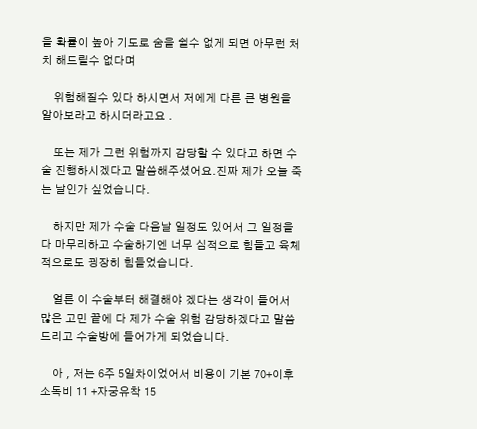을 확률이 높아 기도로 숨을 쉴수 없게 되면 아무런 처치 해드릴수 없다며

    위험해질수 있다 하시면서 저에게 다른 큰 병원을 알아보라고 하시더라고요 .

    또는 제가 그런 위험까지 감당할 수 있다고 하면 수술 진행하시겠다고 말씀해주셨어요.진짜 제가 오늘 죽는 날인가 싶었습니다.

    하지만 제가 수술 다음날 일정도 있어서 그 일정을 다 마무리하고 수술하기엔 너무 심적으로 힘들고 육체적으로도 굉장히 힘들었습니다.

    얼른 이 수술부터 해결해야 겠다는 생각이 들어서 많은 고민 끝에 다 제가 수술 위험 감당하겠다고 말씀드리고 수술방에 들어가게 되었습니다.

    아 , 저는 6주 5일차이었어서 비용이 기본 70+이후 소독비 11 +자궁유착 15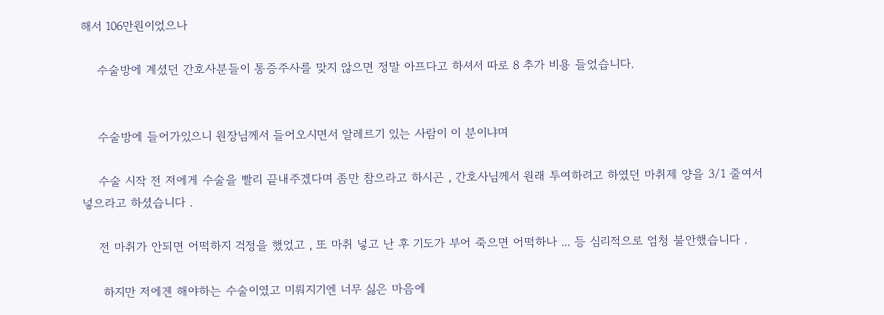해서 106만원이었으나

    수술방에 계셨던 간호사분들이 통증주사를 맞지 않으면 정말 아프다고 하셔서 따로 8 추가 비용 들었습니다.


    수술방에 들어가있으니 원장님께서 들어오시면서 알레르기 있는 사람이 이 분이냐며

    수술 시작 전 저에게 수술을 빨리 끝내주겠다며 좀만 참으라고 하시곤 , 간호사님께서 원래 투여하려고 하였던 마취제 양을 3/1 줄여서 넣으라고 하셨습니다 .

    전 마취가 안되면 어떡하지 걱정을 했었고 , 또 마취 넣고 난 후 기도가 부어 죽으면 어떡하나 ... 등 심리적으로 엄청 불안했습니다 .

     하지만 저에겐 해야하는 수술이였고 미뤄지기엔 너무 싫은 마음에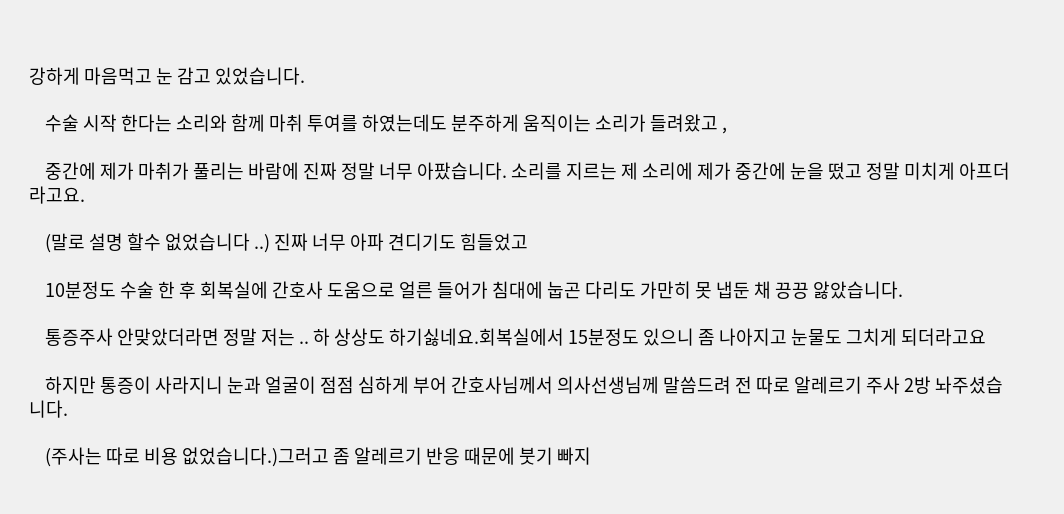강하게 마음먹고 눈 감고 있었습니다.

    수술 시작 한다는 소리와 함께 마취 투여를 하였는데도 분주하게 움직이는 소리가 들려왔고 ,

    중간에 제가 마취가 풀리는 바람에 진짜 정말 너무 아팠습니다. 소리를 지르는 제 소리에 제가 중간에 눈을 떴고 정말 미치게 아프더라고요.

    (말로 설명 할수 없었습니다 ..) 진짜 너무 아파 견디기도 힘들었고

    10분정도 수술 한 후 회복실에 간호사 도움으로 얼른 들어가 침대에 눕곤 다리도 가만히 못 냅둔 채 끙끙 앓았습니다.

    통증주사 안맞았더라면 정말 저는 .. 하 상상도 하기싫네요.회복실에서 15분정도 있으니 좀 나아지고 눈물도 그치게 되더라고요

    하지만 통증이 사라지니 눈과 얼굴이 점점 심하게 부어 간호사님께서 의사선생님께 말씀드려 전 따로 알레르기 주사 2방 놔주셨습니다.

    (주사는 따로 비용 없었습니다.)그러고 좀 알레르기 반응 때문에 붓기 빠지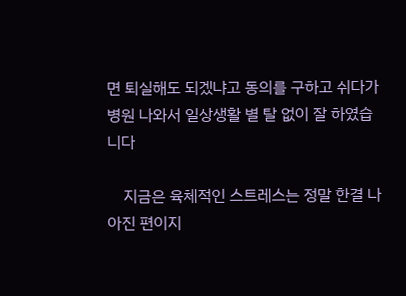면 퇴실해도 되겠냐고 동의를 구하고 쉬다가 병원 나와서 일상생활 별 탈 없이 잘 하였습니다

    지금은 육체적인 스트레스는 정말 한결 나아진 편이지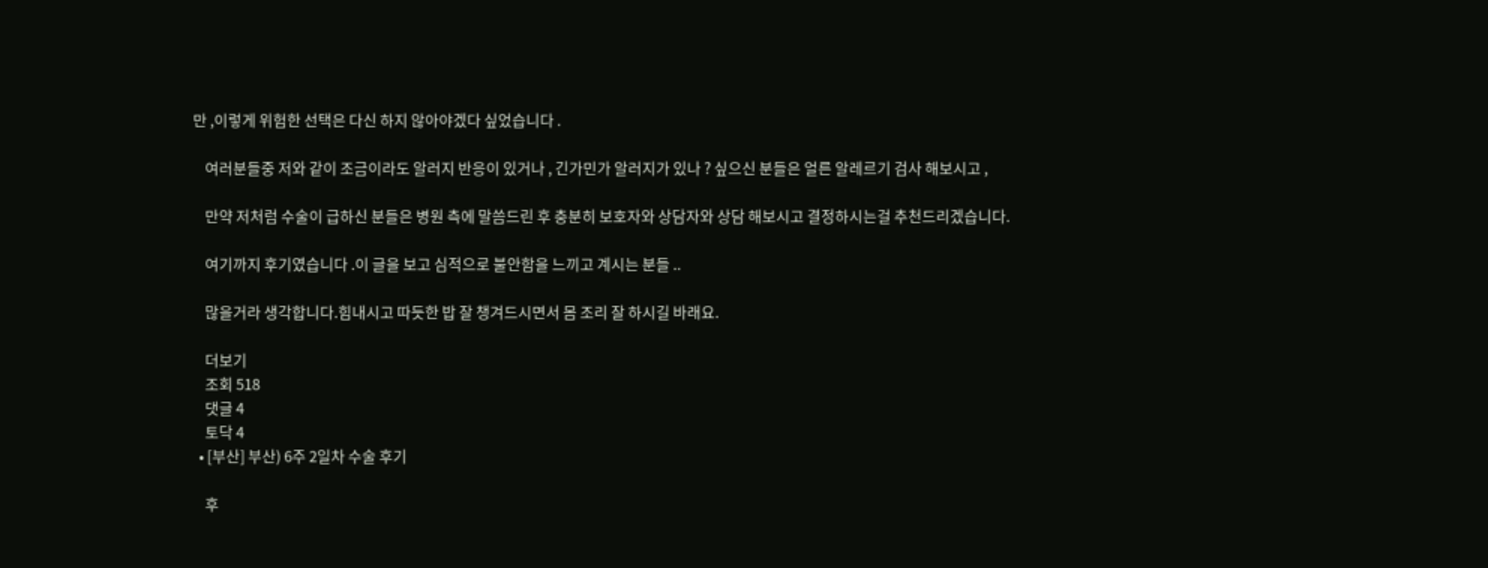만 ,이렇게 위험한 선택은 다신 하지 않아야겠다 싶었습니다 .

    여러분들중 저와 같이 조금이라도 알러지 반응이 있거나 , 긴가민가 알러지가 있나 ? 싶으신 분들은 얼른 알레르기 검사 해보시고 ,

    만약 저처럼 수술이 급하신 분들은 병원 측에 말씀드린 후 충분히 보호자와 상담자와 상담 해보시고 결정하시는걸 추천드리겠습니다.

    여기까지 후기였습니다 .이 글을 보고 심적으로 불안함을 느끼고 계시는 분들 ..

    많을거라 생각합니다.힘내시고 따듯한 밥 잘 챙겨드시면서 몸 조리 잘 하시길 바래요.

    더보기
    조회 518
    댓글 4
    토닥 4
  • [부산] 부산) 6주 2일차 수술 후기

    후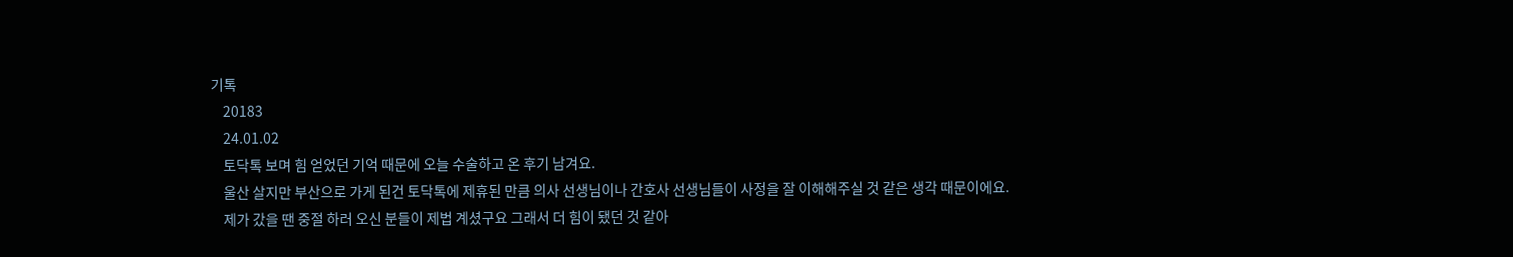기톡
    20183
    24.01.02
    토닥톡 보며 힘 얻었던 기억 때문에 오늘 수술하고 온 후기 남겨요.
    울산 살지만 부산으로 가게 된건 토닥톡에 제휴된 만큼 의사 선생님이나 간호사 선생님들이 사정을 잘 이해해주실 것 같은 생각 때문이에요.
    제가 갔을 땐 중절 하러 오신 분들이 제법 계셨구요 그래서 더 힘이 됐던 것 같아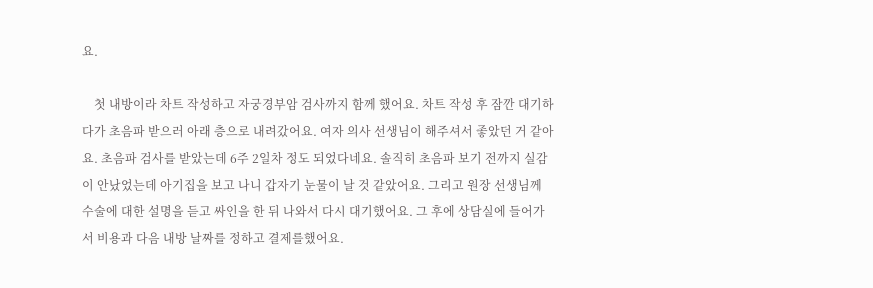요.

    첫 내방이라 차트 작성하고 자궁경부암 검사까지 함께 했어요. 차트 작성 후 잠깐 대기하다가 초음파 받으러 아래 층으로 내려갔어요. 여자 의사 선생님이 해주셔서 좋았던 거 같아요. 초음파 검사를 받았는데 6주 2일차 정도 되었다네요. 솔직히 초음파 보기 전까지 실감이 안났었는데 아기집을 보고 나니 갑자기 눈물이 날 것 같았어요. 그리고 원장 선생님께 수술에 대한 설명을 듣고 싸인을 한 뒤 나와서 다시 대기했어요. 그 후에 상담실에 들어가서 비용과 다음 내방 날짜를 정하고 결제를했어요.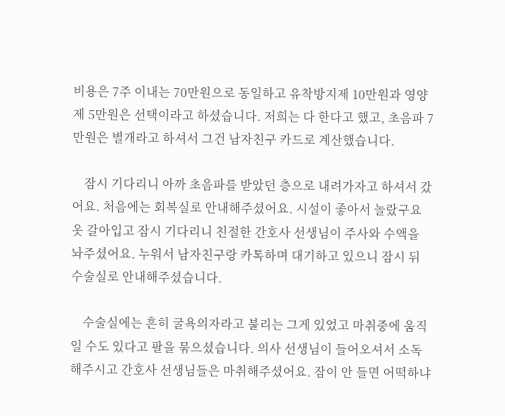비용은 7주 이내는 70만원으로 동일하고 유착방지제 10만원과 영양제 5만원은 선택이라고 하셨습니다. 저희는 다 한다고 했고, 초음파 7만원은 별개라고 하셔서 그건 남자친구 카드로 계산했습니다.

    잠시 기다리니 아까 초음파를 받았던 층으로 내려가자고 하셔서 갔어요. 처음에는 회복실로 안내해주셨어요. 시설이 좋아서 놀랐구요 옷 갈아입고 잠시 기다리니 친절한 간호사 선생님이 주사와 수액을 놔주셨어요. 누워서 남자친구랑 카톡하며 대기하고 있으니 잠시 뒤 수술실로 안내해주셨습니다.

    수술실에는 흔히 굴욕의자라고 불리는 그게 있었고 마취중에 움직일 수도 있다고 팔을 묶으셨습니다. 의사 선생님이 들어오셔서 소독해주시고 간호사 선생님들은 마취해주셨어요. 잠이 안 들면 어떡하냐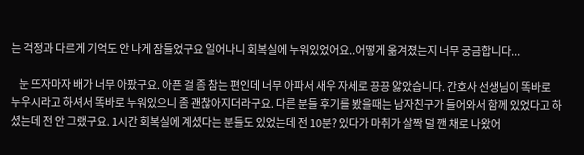는 걱정과 다르게 기억도 안 나게 잠들었구요 일어나니 회복실에 누워있었어요..어떻게 옮겨졌는지 너무 궁금합니다...

    눈 뜨자마자 배가 너무 아팠구요. 아픈 걸 좀 참는 편인데 너무 아파서 새우 자세로 끙끙 앓았습니다. 간호사 선생님이 똑바로 누우시라고 하셔서 똑바로 누워있으니 좀 괜찮아지더라구요. 다른 분들 후기를 봤을때는 남자친구가 들어와서 함께 있었다고 하셨는데 전 안 그랬구요. 1시간 회복실에 계셨다는 분들도 있었는데 전 10분? 있다가 마취가 살짝 덜 깬 채로 나왔어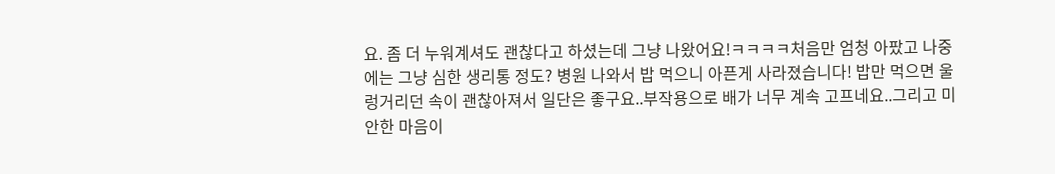요. 좀 더 누워계셔도 괜찮다고 하셨는데 그냥 나왔어요!ㅋㅋㅋㅋ처음만 엄청 아팠고 나중에는 그냥 심한 생리통 정도? 병원 나와서 밥 먹으니 아픈게 사라졌습니다! 밥만 먹으면 울렁거리던 속이 괜찮아져서 일단은 좋구요..부작용으로 배가 너무 계속 고프네요..그리고 미안한 마음이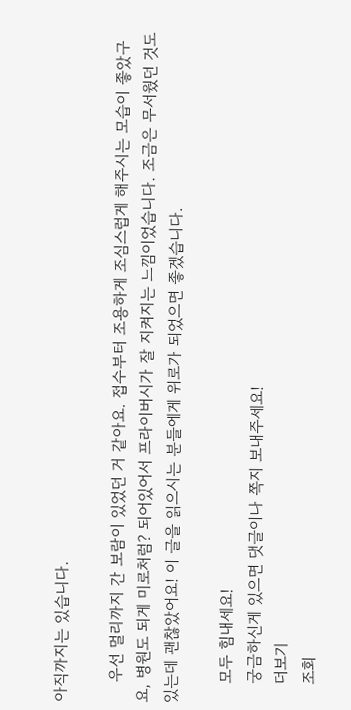아직까지는 있습니다.

    우선 멀리까지 간 보람이 있었던 거 같아요. 접수부터 조용하게 조심스럽게 해주시는 모습이 좋았구요, 병원도 되게 미로처럼? 되어있어서 프라이버시가 잘 지켜지는 느낌이었습니다. 조금은 무서웠던 것도 있는데 괜찮았어요! 이 글을 읽으시는 분들에게 위로가 되었으면 좋겠습니다.

    모두 힘내세요!
    궁금하신게 있으면 댓글이나 쪽지 보내주세요!
    더보기
    조회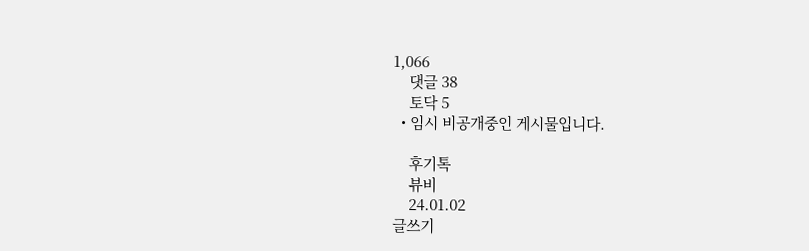1,066
    댓글 38
    토닥 5
  • 임시 비공개중인 게시물입니다.

    후기톡
    뷰비
    24.01.02
글쓰기